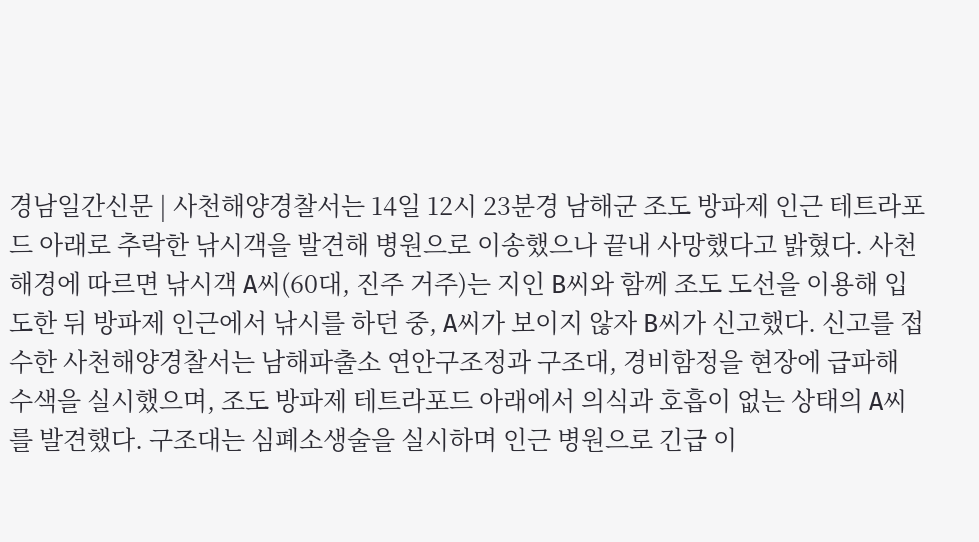경남일간신문 | 사천해양경찰서는 14일 12시 23분경 남해군 조도 방파제 인근 테트라포드 아래로 추락한 낚시객을 발견해 병원으로 이송했으나 끝내 사망했다고 밝혔다. 사천해경에 따르면 낚시객 A씨(60대, 진주 거주)는 지인 B씨와 함께 조도 도선을 이용해 입도한 뒤 방파제 인근에서 낚시를 하던 중, A씨가 보이지 않자 B씨가 신고했다. 신고를 접수한 사천해양경찰서는 남해파출소 연안구조정과 구조대, 경비함정을 현장에 급파해 수색을 실시했으며, 조도 방파제 테트라포드 아래에서 의식과 호흡이 없는 상태의 A씨를 발견했다. 구조대는 심폐소생술을 실시하며 인근 병원으로 긴급 이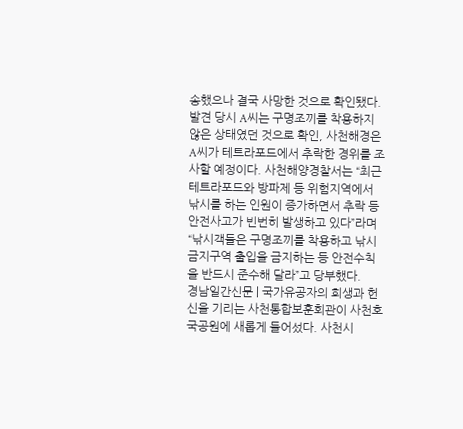송했으나 결국 사망한 것으로 확인됐다. 발견 당시 A씨는 구명조끼를 착용하지 않은 상태였던 것으로 확인, 사천해경은 A씨가 테트라포드에서 추락한 경위를 조사할 예정이다. 사천해양경찰서는 “최근 테트라포드와 방파제 등 위험지역에서 낚시를 하는 인원이 증가하면서 추락 등 안전사고가 빈번히 발생하고 있다”라며 “낚시객들은 구명조끼를 착용하고 낚시금지구역 출입을 금지하는 등 안전수칙을 반드시 준수해 달라”고 당부했다.
경남일간신문 | 국가유공자의 희생과 헌신을 기리는 사천통합보훈회관이 사천호국공원에 새롭게 들어섰다. 사천시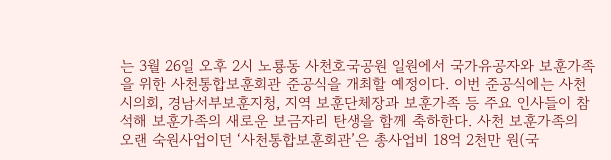는 3월 26일 오후 2시 노룡동 사천호국공원 일원에서 국가유공자와 보훈가족을 위한 사천통합보훈회관 준공식을 개최할 예정이다. 이번 준공식에는 사천시의회, 경남서부보훈지청, 지역 보훈단체장과 보훈가족 등 주요 인사들이 참석해 보훈가족의 새로운 보금자리 탄생을 함께 축하한다. 사천 보훈가족의 오랜 숙원사업이던 ‘사천통합보훈회관’은 총사업비 18억 2천만 원(국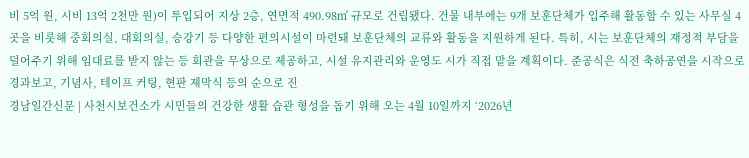비 5억 원, 시비 13억 2천만 원)이 투입되어 지상 2층, 연면적 490.98㎡ 규모로 건립됐다. 건물 내부에는 9개 보훈단체가 입주해 활동할 수 있는 사무실 4곳을 비롯해 중회의실, 대회의실, 승강기 등 다양한 편의시설이 마련돼 보훈단체의 교류와 활동을 지원하게 된다. 특히, 시는 보훈단체의 재정적 부담을 덜어주기 위해 임대료를 받지 않는 등 회관을 무상으로 제공하고, 시설 유지관리와 운영도 시가 직접 맡을 계획이다. 준공식은 식전 축하공연을 시작으로 경과보고, 기념사, 테이프 커팅, 현판 제막식 등의 순으로 진
경남일간신문 | 사천시보건소가 시민들의 건강한 생활 습관 형성을 돕기 위해 오는 4월 10일까지 ‘2026년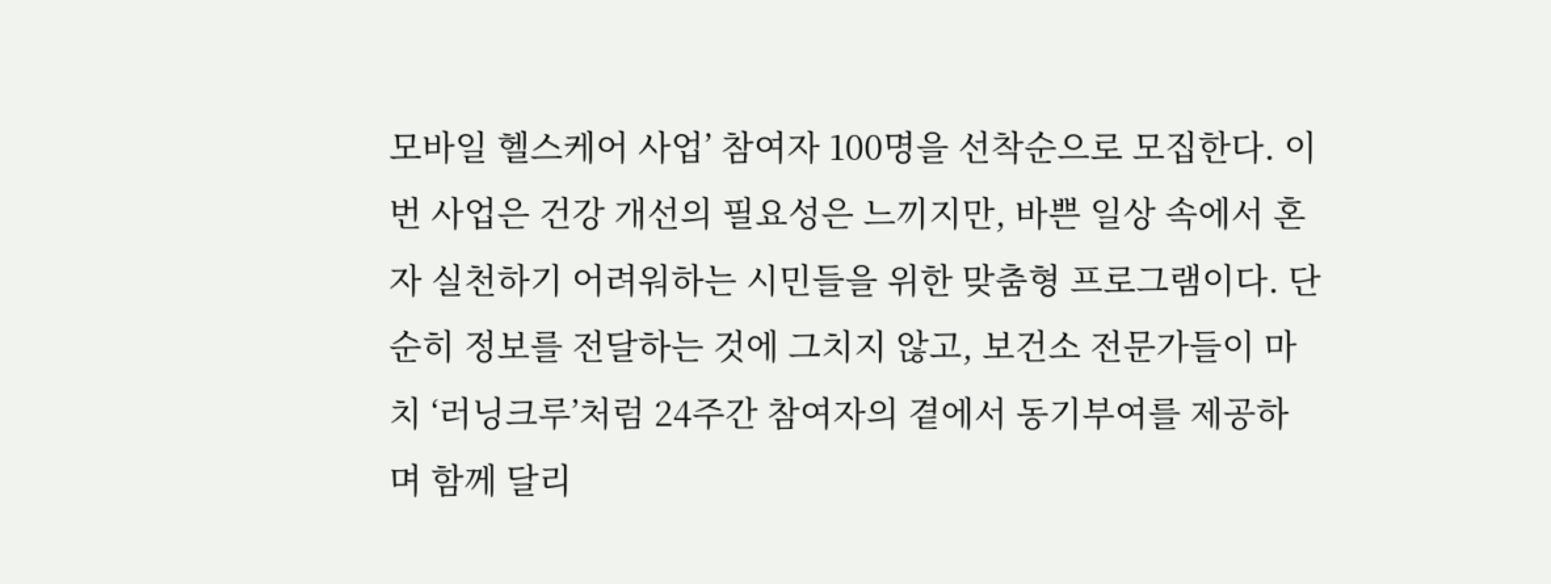모바일 헬스케어 사업’ 참여자 100명을 선착순으로 모집한다. 이번 사업은 건강 개선의 필요성은 느끼지만, 바쁜 일상 속에서 혼자 실천하기 어려워하는 시민들을 위한 맞춤형 프로그램이다. 단순히 정보를 전달하는 것에 그치지 않고, 보건소 전문가들이 마치 ‘러닝크루’처럼 24주간 참여자의 곁에서 동기부여를 제공하며 함께 달리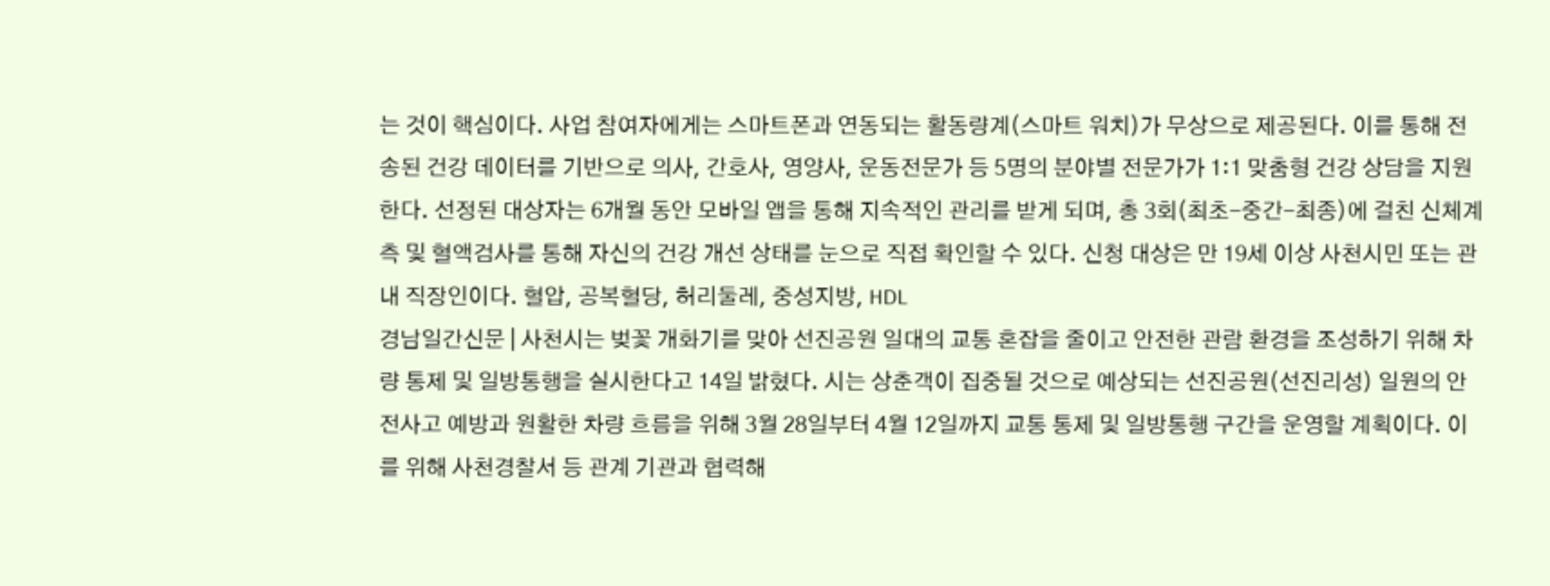는 것이 핵심이다. 사업 참여자에게는 스마트폰과 연동되는 활동량계(스마트 워치)가 무상으로 제공된다. 이를 통해 전송된 건강 데이터를 기반으로 의사, 간호사, 영양사, 운동전문가 등 5명의 분야별 전문가가 1:1 맞춤형 건강 상담을 지원한다. 선정된 대상자는 6개월 동안 모바일 앱을 통해 지속적인 관리를 받게 되며, 총 3회(최초-중간-최종)에 걸친 신체계측 및 혈액검사를 통해 자신의 건강 개선 상태를 눈으로 직접 확인할 수 있다. 신청 대상은 만 19세 이상 사천시민 또는 관내 직장인이다. 혈압, 공복혈당, 허리둘레, 중성지방, HDL
경남일간신문 | 사천시는 벚꽃 개화기를 맞아 선진공원 일대의 교통 혼잡을 줄이고 안전한 관람 환경을 조성하기 위해 차량 통제 및 일방통행을 실시한다고 14일 밝혔다. 시는 상춘객이 집중될 것으로 예상되는 선진공원(선진리성) 일원의 안전사고 예방과 원활한 차량 흐름을 위해 3월 28일부터 4월 12일까지 교통 통제 및 일방통행 구간을 운영할 계획이다. 이를 위해 사천경찰서 등 관계 기관과 협력해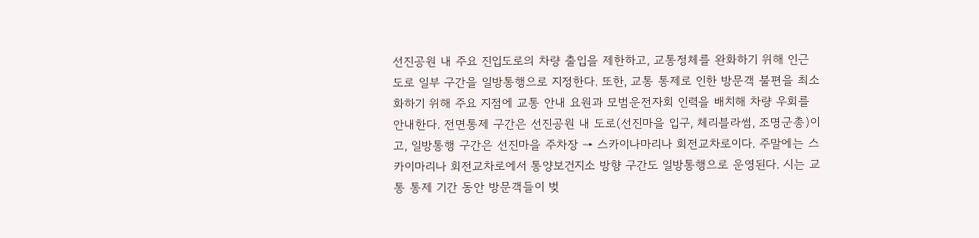선진공원 내 주요 진입도로의 차량 출입을 제한하고, 교통정체를 완화하기 위해 인근 도로 일부 구간을 일방통행으로 지정한다. 또한, 교통 통제로 인한 방문객 불편을 최소화하기 위해 주요 지점에 교통 안내 요원과 모범운전자회 인력을 배치해 차량 우회를 안내한다. 전면통제 구간은 선진공원 내 도로(선진마을 입구, 체리블라썸, 조명군총)이고, 일방통행 구간은 선진마을 주차장 → 스카이나마리나 회전교차로이다. 주말에는 스카이마리나 회전교차로에서 통양보건지소 방향 구간도 일방통행으로 운영된다. 시는 교통 통제 기간 동안 방문객들이 벚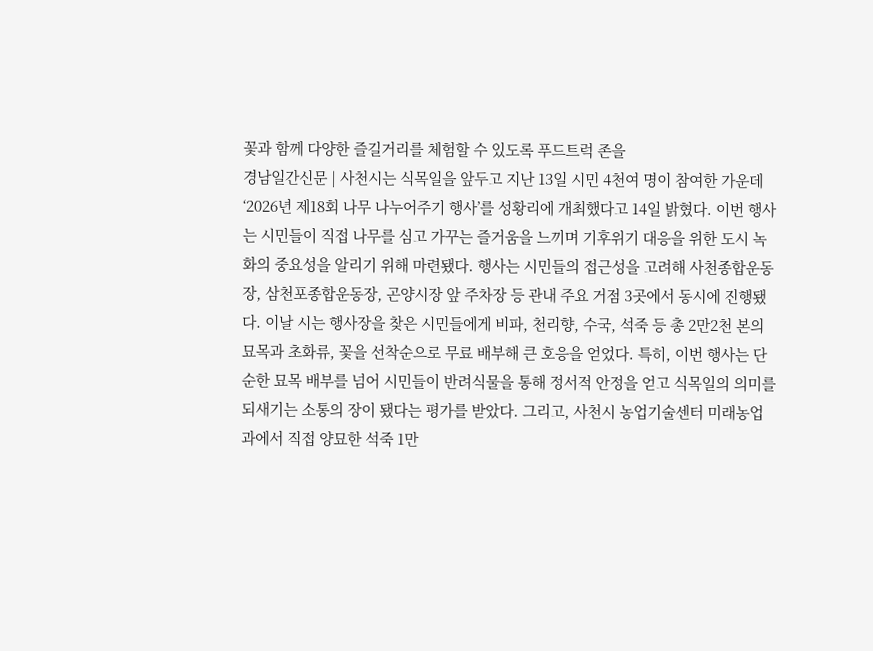꽃과 함께 다양한 즐길거리를 체험할 수 있도록 푸드트럭 존을
경남일간신문 | 사천시는 식목일을 앞두고 지난 13일 시민 4천여 명이 참여한 가운데 ‘2026년 제18회 나무 나누어주기 행사’를 성황리에 개최했다고 14일 밝혔다. 이번 행사는 시민들이 직접 나무를 심고 가꾸는 즐거움을 느끼며 기후위기 대응을 위한 도시 녹화의 중요성을 알리기 위해 마련됐다. 행사는 시민들의 접근성을 고려해 사천종합운동장, 삼천포종합운동장, 곤양시장 앞 주차장 등 관내 주요 거점 3곳에서 동시에 진행됐다. 이날 시는 행사장을 찾은 시민들에게 비파, 천리향, 수국, 석죽 등 총 2만2천 본의 묘목과 초화류, 꽃을 선착순으로 무료 배부해 큰 호응을 얻었다. 특히, 이번 행사는 단순한 묘목 배부를 넘어 시민들이 반려식물을 통해 정서적 안정을 얻고 식목일의 의미를 되새기는 소통의 장이 됐다는 평가를 받았다. 그리고, 사천시 농업기술센터 미래농업과에서 직접 양묘한 석죽 1만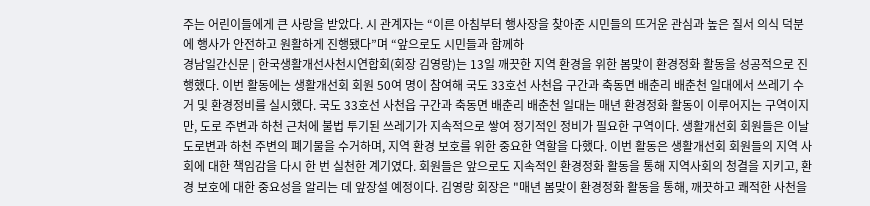주는 어린이들에게 큰 사랑을 받았다. 시 관계자는 “이른 아침부터 행사장을 찾아준 시민들의 뜨거운 관심과 높은 질서 의식 덕분에 행사가 안전하고 원활하게 진행됐다”며 “앞으로도 시민들과 함께하
경남일간신문 | 한국생활개선사천시연합회(회장 김영랑)는 13일 깨끗한 지역 환경을 위한 봄맞이 환경정화 활동을 성공적으로 진행했다. 이번 활동에는 생활개선회 회원 50여 명이 참여해 국도 33호선 사천읍 구간과 축동면 배춘리 배춘천 일대에서 쓰레기 수거 및 환경정비를 실시했다. 국도 33호선 사천읍 구간과 축동면 배춘리 배춘천 일대는 매년 환경정화 활동이 이루어지는 구역이지만, 도로 주변과 하천 근처에 불법 투기된 쓰레기가 지속적으로 쌓여 정기적인 정비가 필요한 구역이다. 생활개선회 회원들은 이날 도로변과 하천 주변의 폐기물을 수거하며, 지역 환경 보호를 위한 중요한 역할을 다했다. 이번 활동은 생활개선회 회원들의 지역 사회에 대한 책임감을 다시 한 번 실천한 계기였다. 회원들은 앞으로도 지속적인 환경정화 활동을 통해 지역사회의 청결을 지키고, 환경 보호에 대한 중요성을 알리는 데 앞장설 예정이다. 김영랑 회장은 "매년 봄맞이 환경정화 활동을 통해, 깨끗하고 쾌적한 사천을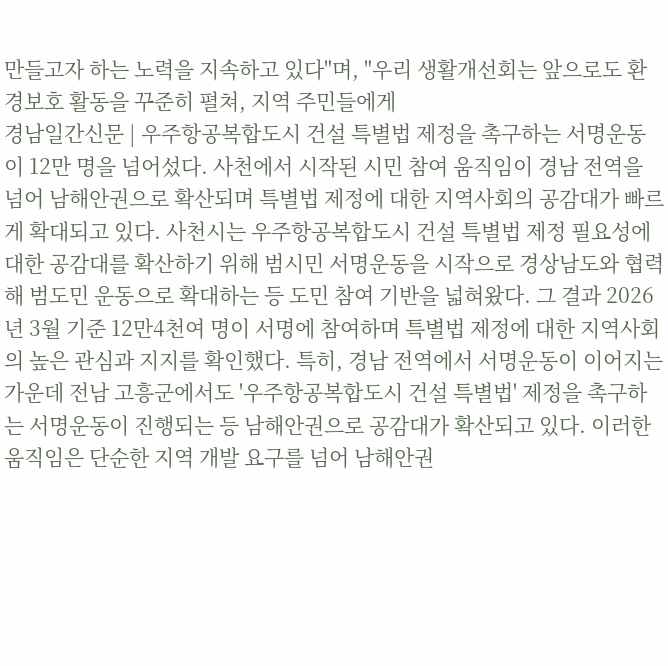만들고자 하는 노력을 지속하고 있다"며, "우리 생활개선회는 앞으로도 환경보호 활동을 꾸준히 펼쳐, 지역 주민들에게
경남일간신문 | 우주항공복합도시 건설 특별법 제정을 촉구하는 서명운동이 12만 명을 넘어섰다. 사천에서 시작된 시민 참여 움직임이 경남 전역을 넘어 남해안권으로 확산되며 특별법 제정에 대한 지역사회의 공감대가 빠르게 확대되고 있다. 사천시는 우주항공복합도시 건설 특별법 제정 필요성에 대한 공감대를 확산하기 위해 범시민 서명운동을 시작으로 경상남도와 협력해 범도민 운동으로 확대하는 등 도민 참여 기반을 넓혀왔다. 그 결과 2026년 3월 기준 12만4천여 명이 서명에 참여하며 특별법 제정에 대한 지역사회의 높은 관심과 지지를 확인했다. 특히, 경남 전역에서 서명운동이 이어지는 가운데 전남 고흥군에서도 '우주항공복합도시 건설 특별법' 제정을 촉구하는 서명운동이 진행되는 등 남해안권으로 공감대가 확산되고 있다. 이러한 움직임은 단순한 지역 개발 요구를 넘어 남해안권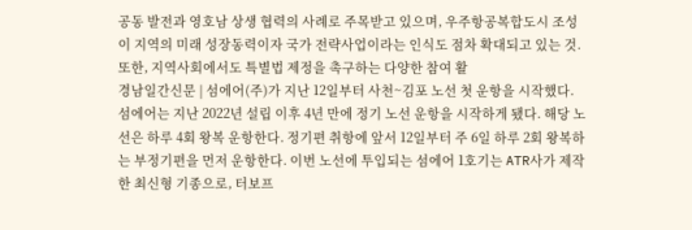공동 발전과 영호남 상생 협력의 사례로 주목받고 있으며, 우주항공복합도시 조성이 지역의 미래 성장동력이자 국가 전략사업이라는 인식도 점차 확대되고 있는 것. 또한, 지역사회에서도 특별법 제정을 촉구하는 다양한 참여 활
경남일간신문 | 섬에어(주)가 지난 12일부터 사천~김포 노선 첫 운항을 시작했다. 섬에어는 지난 2022년 설립 이후 4년 만에 정기 노선 운항을 시작하게 됐다. 해당 노선은 하루 4회 왕복 운항한다. 정기편 취항에 앞서 12일부터 주 6일 하루 2회 왕복하는 부정기편을 먼저 운항한다. 이번 노선에 투입되는 섬에어 1호기는 ATR사가 제작한 최신형 기종으로, 터보프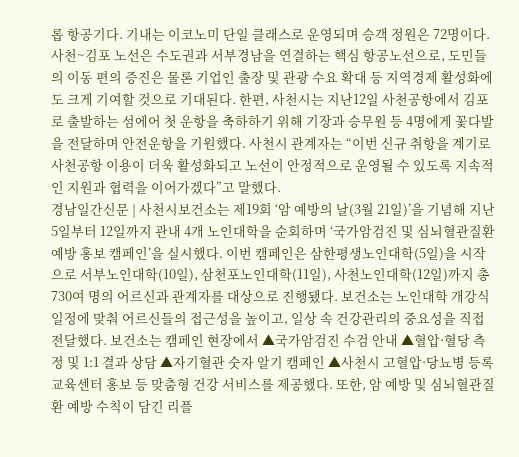롭 항공기다. 기내는 이코노미 단일 클래스로 운영되며 승객 정원은 72명이다. 사천~김포 노선은 수도권과 서부경남을 연결하는 핵심 항공노선으로, 도민들의 이동 편의 증진은 물론 기업인 출장 및 관광 수요 확대 등 지역경제 활성화에도 크게 기여할 것으로 기대된다. 한편, 사천시는 지난12일 사천공항에서 김포로 출발하는 섬에어 첫 운항을 축하하기 위해 기장과 승무원 등 4명에게 꽃다발을 전달하며 안전운항을 기원했다. 사천시 관계자는 “이번 신규 취항을 계기로 사천공항 이용이 더욱 활성화되고 노선이 안정적으로 운영될 수 있도록 지속적인 지원과 협력을 이어가겠다”고 말했다.
경남일간신문 | 사천시보건소는 제19회 ‘암 예방의 날(3월 21일)’을 기념해 지난 5일부터 12일까지 관내 4개 노인대학을 순회하며 ‘국가암검진 및 심뇌혈관질환 예방 홍보 캠페인’을 실시했다. 이번 캠페인은 삼한평생노인대학(5일)을 시작으로 서부노인대학(10일), 삼천포노인대학(11일), 사천노인대학(12일)까지 총 730여 명의 어르신과 관계자를 대상으로 진행됐다. 보건소는 노인대학 개강식 일정에 맞춰 어르신들의 접근성을 높이고, 일상 속 건강관리의 중요성을 직접 전달했다. 보건소는 캠페인 현장에서 ▲국가암검진 수검 안내 ▲혈압·혈당 측정 및 1:1 결과 상담 ▲자기혈관 숫자 알기 캠페인 ▲사천시 고혈압·당뇨병 등록교육센터 홍보 등 맞춤형 건강 서비스를 제공했다. 또한, 암 예방 및 심뇌혈관질환 예방 수칙이 담긴 리플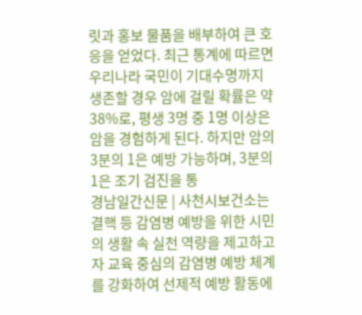릿과 홍보 물품을 배부하여 큰 호응을 얻었다. 최근 통계에 따르면 우리나라 국민이 기대수명까지 생존할 경우 암에 걸릴 확률은 약 38%로, 평생 3명 중 1명 이상은 암을 경험하게 된다. 하지만 암의 3분의 1은 예방 가능하며, 3분의 1은 조기 검진을 통
경남일간신문 | 사천시보건소는 결핵 등 감염병 예방을 위한 시민의 생활 속 실천 역량을 제고하고자 교육 중심의 감염병 예방 체계를 강화하여 선제적 예방 활동에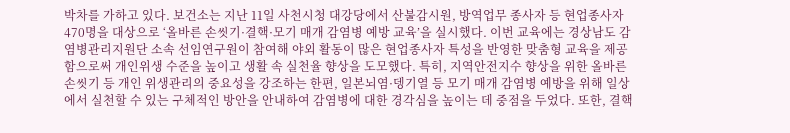박차를 가하고 있다. 보건소는 지난 11일 사천시청 대강당에서 산불감시원, 방역업무 종사자 등 현업종사자 470명을 대상으로 ‘올바른 손씻기·결핵·모기 매개 감염병 예방 교육’을 실시했다. 이번 교육에는 경상남도 감염병관리지원단 소속 선임연구원이 참여해 야외 활동이 많은 현업종사자 특성을 반영한 맞춤형 교육을 제공함으로써 개인위생 수준을 높이고 생활 속 실천율 향상을 도모했다. 특히, 지역안전지수 향상을 위한 올바른 손씻기 등 개인 위생관리의 중요성을 강조하는 한편, 일본뇌염·뎅기열 등 모기 매개 감염병 예방을 위해 일상에서 실천할 수 있는 구체적인 방안을 안내하여 감염병에 대한 경각심을 높이는 데 중점을 두었다. 또한, 결핵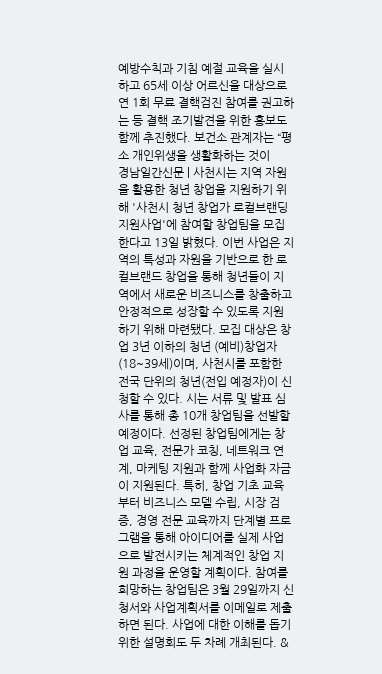예방수칙과 기침 예절 교육을 실시하고 65세 이상 어르신을 대상으로 연 1회 무료 결핵검진 참여를 권고하는 등 결핵 조기발견을 위한 홍보도 함께 추진했다. 보건소 관계자는 “평소 개인위생을 생활화하는 것이
경남일간신문 | 사천시는 지역 자원을 활용한 청년 창업을 지원하기 위해 '사천시 청년 창업가 로컬브랜딩 지원사업'에 참여할 창업팀을 모집한다고 13일 밝혔다. 이번 사업은 지역의 특성과 자원을 기반으로 한 로컬브랜드 창업을 통해 청년들이 지역에서 새로운 비즈니스를 창출하고 안정적으로 성장할 수 있도록 지원하기 위해 마련됐다. 모집 대상은 창업 3년 이하의 청년 (예비)창업자(18~39세)이며, 사천시를 포함한 전국 단위의 청년(전입 예정자)이 신청할 수 있다. 시는 서류 및 발표 심사를 통해 총 10개 창업팀을 선발할 예정이다. 선정된 창업팀에게는 창업 교육, 전문가 코칭, 네트워크 연계, 마케팅 지원과 함께 사업화 자금이 지원된다. 특히, 창업 기초 교육부터 비즈니스 모델 수립, 시장 검증, 경영 전문 교육까지 단계별 프로그램을 통해 아이디어를 실제 사업으로 발전시키는 체계적인 창업 지원 과정을 운영할 계획이다. 참여를 희망하는 창업팀은 3월 29일까지 신청서와 사업계획서를 이메일로 제출하면 된다. 사업에 대한 이해를 돕기 위한 설명회도 두 차례 개최된다. &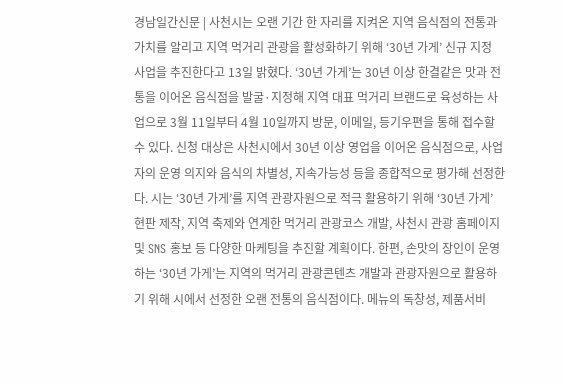경남일간신문 | 사천시는 오랜 기간 한 자리를 지켜온 지역 음식점의 전통과 가치를 알리고 지역 먹거리 관광을 활성화하기 위해 ‘30년 가게’ 신규 지정 사업을 추진한다고 13일 밝혔다. ‘30년 가게’는 30년 이상 한결같은 맛과 전통을 이어온 음식점을 발굴·지정해 지역 대표 먹거리 브랜드로 육성하는 사업으로 3월 11일부터 4월 10일까지 방문, 이메일, 등기우편을 통해 접수할 수 있다. 신청 대상은 사천시에서 30년 이상 영업을 이어온 음식점으로, 사업자의 운영 의지와 음식의 차별성, 지속가능성 등을 종합적으로 평가해 선정한다. 시는 ‘30년 가게’를 지역 관광자원으로 적극 활용하기 위해 ‘30년 가게’ 현판 제작, 지역 축제와 연계한 먹거리 관광코스 개발, 사천시 관광 홈페이지 및 SNS 홍보 등 다양한 마케팅을 추진할 계획이다. 한편, 손맛의 장인이 운영하는 ‘30년 가게’는 지역의 먹거리 관광콘텐츠 개발과 관광자원으로 활용하기 위해 시에서 선정한 오랜 전통의 음식점이다. 메뉴의 독창성, 제품서비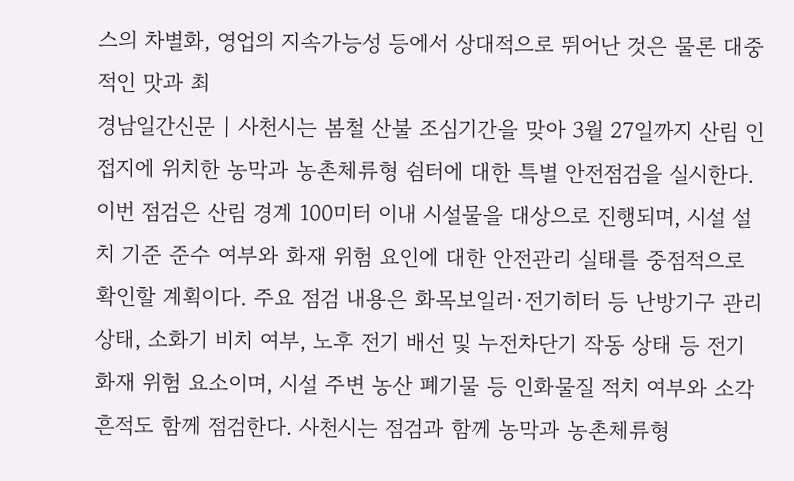스의 차별화, 영업의 지속가능성 등에서 상대적으로 뛰어난 것은 물론 대중적인 맛과 최
경남일간신문 | 사천시는 봄철 산불 조심기간을 맞아 3월 27일까지 산림 인접지에 위치한 농막과 농촌체류형 쉼터에 대한 특별 안전점검을 실시한다. 이번 점검은 산림 경계 100미터 이내 시설물을 대상으로 진행되며, 시설 설치 기준 준수 여부와 화재 위험 요인에 대한 안전관리 실태를 중점적으로 확인할 계획이다. 주요 점검 내용은 화목보일러·전기히터 등 난방기구 관리 상태, 소화기 비치 여부, 노후 전기 배선 및 누전차단기 작동 상태 등 전기 화재 위험 요소이며, 시설 주변 농산 폐기물 등 인화물질 적치 여부와 소각 흔적도 함께 점검한다. 사천시는 점검과 함께 농막과 농촌체류형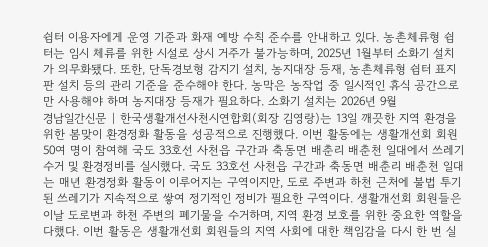쉼터 이용자에게 운영 기준과 화재 예방 수칙 준수를 안내하고 있다. 농촌체류형 쉼터는 임시 체류를 위한 시설로 상시 거주가 불가능하며, 2025년 1월부터 소화기 설치가 의무화됐다. 또한, 단독경보형 감지기 설치, 농지대장 등재, 농촌체류형 쉼터 표지판 설치 등의 관리 기준을 준수해야 한다. 농막은 농작업 중 일시적인 휴식 공간으로만 사용해야 하며 농지대장 등재가 필요하다. 소화기 설치는 2026년 9월
경남일간신문 | 한국생활개선사천시연합회(회장 김영랑)는 13일 깨끗한 지역 환경을 위한 봄맞이 환경정화 활동을 성공적으로 진행했다. 이번 활동에는 생활개선회 회원 50여 명이 참여해 국도 33호선 사천읍 구간과 축동면 배춘리 배춘천 일대에서 쓰레기 수거 및 환경정비를 실시했다. 국도 33호선 사천읍 구간과 축동면 배춘리 배춘천 일대는 매년 환경정화 활동이 이루어지는 구역이지만, 도로 주변과 하천 근처에 불법 투기된 쓰레기가 지속적으로 쌓여 정기적인 정비가 필요한 구역이다. 생활개선회 회원들은 이날 도로변과 하천 주변의 폐기물을 수거하며, 지역 환경 보호를 위한 중요한 역할을 다했다. 이번 활동은 생활개선회 회원들의 지역 사회에 대한 책임감을 다시 한 번 실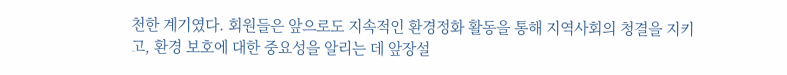천한 계기였다. 회원들은 앞으로도 지속적인 환경정화 활동을 통해 지역사회의 청결을 지키고, 환경 보호에 대한 중요성을 알리는 데 앞장설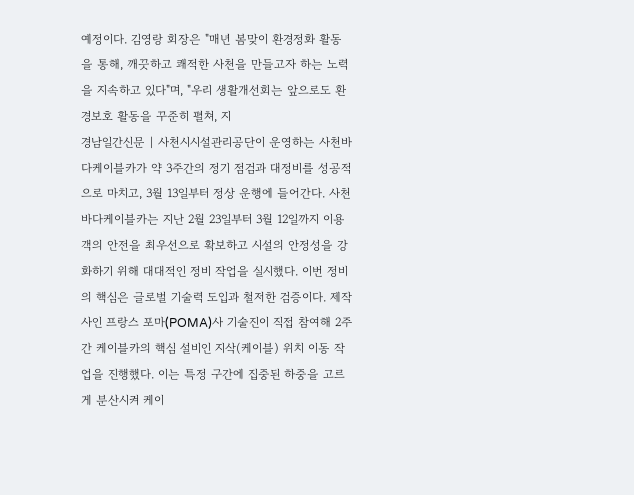예정이다. 김영랑 회장은 "매년 봄맞이 환경정화 활동을 통해, 깨끗하고 쾌적한 사천을 만들고자 하는 노력을 지속하고 있다"며, "우리 생활개선회는 앞으로도 환경보호 활동을 꾸준히 펼쳐, 지
경남일간신문 | 사천시시설관리공단이 운영하는 사천바다케이블카가 약 3주간의 정기 점검과 대정비를 성공적으로 마치고, 3월 13일부터 정상 운행에 들어간다. 사천바다케이블카는 지난 2월 23일부터 3월 12일까지 이용객의 안전을 최우선으로 확보하고 시설의 안정성을 강화하기 위해 대대적인 정비 작업을 실시했다. 이번 정비의 핵심은 글로벌 기술력 도입과 철저한 검증이다. 제작사인 프랑스 포마(POMA)사 기술진이 직접 참여해 2주간 케이블카의 핵심 설비인 지삭(케이블) 위치 이동 작업을 진행했다. 이는 특정 구간에 집중된 하중을 고르게 분산시켜 케이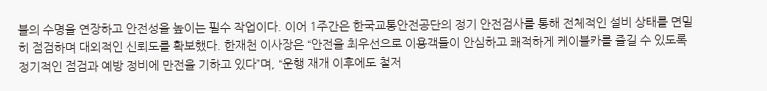블의 수명을 연장하고 안전성을 높이는 필수 작업이다. 이어 1주간은 한국교통안전공단의 정기 안전검사를 통해 전체적인 설비 상태를 면밀히 점검하며 대외적인 신뢰도를 확보했다. 한재천 이사장은 “안전을 최우선으로 이용객들이 안심하고 쾌적하게 케이블카를 즐길 수 있도록 정기적인 점검과 예방 정비에 만전을 기하고 있다”며, “운행 재개 이후에도 철저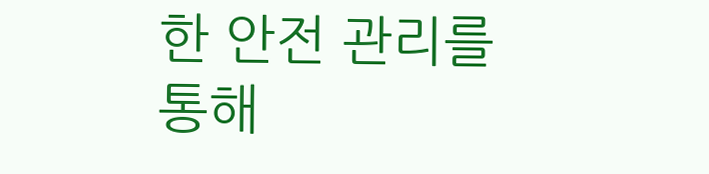한 안전 관리를 통해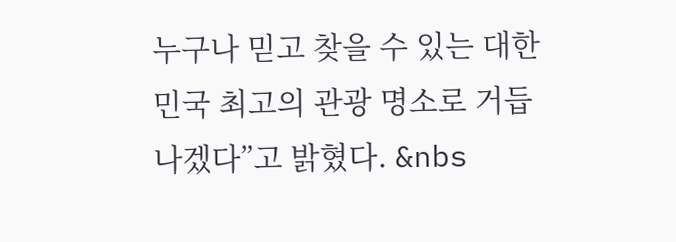누구나 믿고 찾을 수 있는 대한민국 최고의 관광 명소로 거듭나겠다”고 밝혔다. &nbs